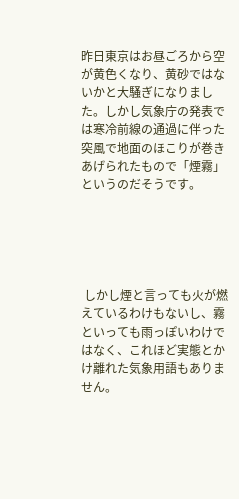昨日東京はお昼ごろから空が黄色くなり、黄砂ではないかと大騒ぎになりました。しかし気象庁の発表では寒冷前線の通過に伴った突風で地面のほこりが巻きあげられたもので「煙霧」というのだそうです。





 しかし煙と言っても火が燃えているわけもないし、霧といっても雨っぽいわけではなく、これほど実態とかけ離れた気象用語もありません。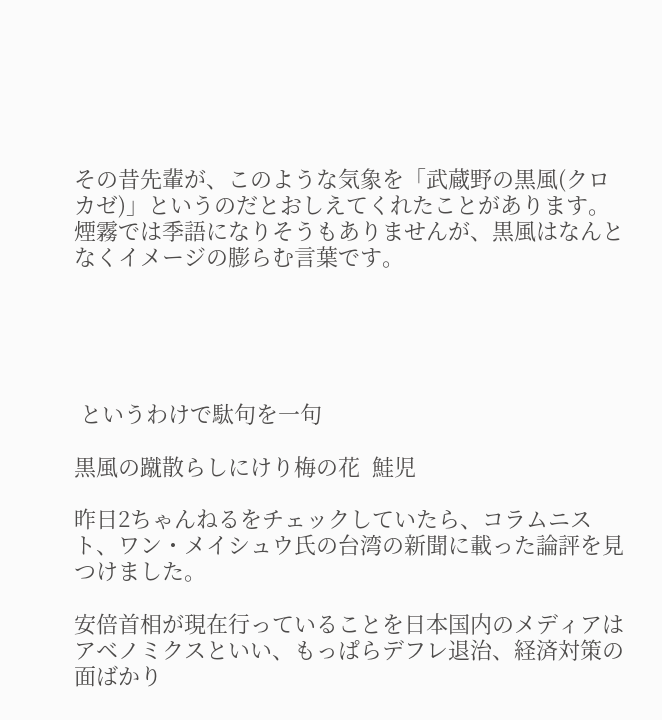その昔先輩が、このような気象を「武蔵野の黒風(クロカゼ)」というのだとおしえてくれたことがあります。煙霧では季語になりそうもありませんが、黒風はなんとなくイメージの膨らむ言葉です。





 というわけで駄句を一句

黒風の蹴散らしにけり梅の花  鮭児

昨日2ちゃんねるをチェックしていたら、コラムニスト、ワン・メイシュウ氏の台湾の新聞に載った論評を見つけました。

安倍首相が現在行っていることを日本国内のメディアはアベノミクスといい、もっぱらデフレ退治、経済対策の面ばかり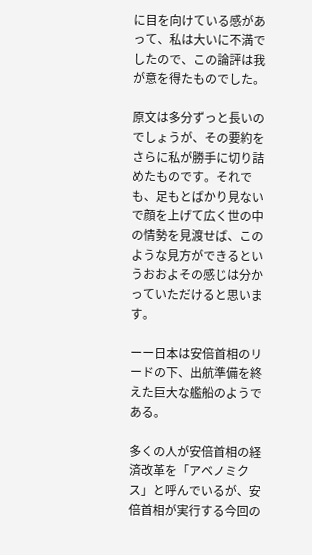に目を向けている感があって、私は大いに不満でしたので、この論評は我が意を得たものでした。

原文は多分ずっと長いのでしょうが、その要約をさらに私が勝手に切り詰めたものです。それでも、足もとばかり見ないで顔を上げて広く世の中の情勢を見渡せば、このような見方ができるというおおよその感じは分かっていただけると思います。

ーー日本は安倍首相のリードの下、出航準備を終えた巨大な艦船のようである。

多くの人が安倍首相の経済改革を「アベノミクス」と呼んでいるが、安倍首相が実行する今回の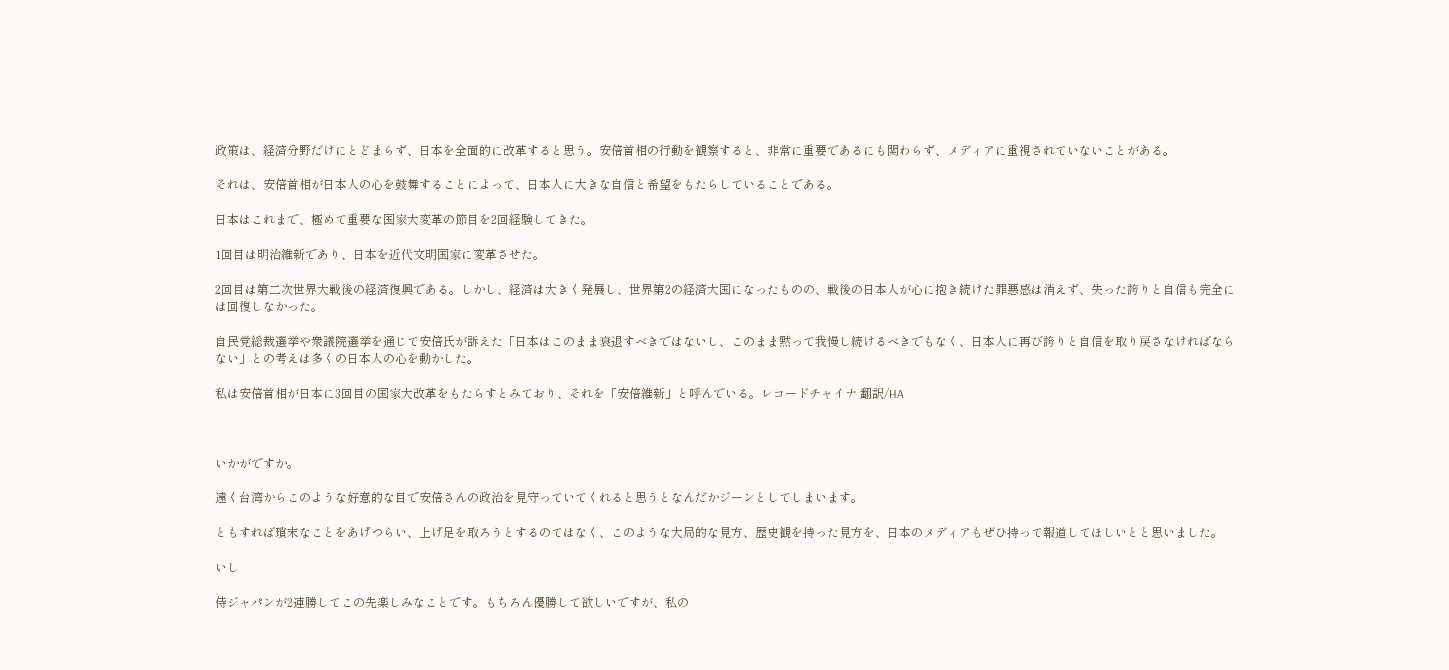政策は、経済分野だけにとどまらず、日本を全面的に改革すると思う。安倍首相の行動を観察すると、非常に重要であるにも関わらず、メディアに重視されていないことがある。

それは、安倍首相が日本人の心を鼓舞することによって、日本人に大きな自信と希望をもたらしていることである。

日本はこれまで、極めて重要な国家大変革の節目を2回経験してきた。

1回目は明治維新であり、日本を近代文明国家に変革させた。

2回目は第二次世界大戦後の経済復興である。しかし、経済は大きく発展し、世界第2の経済大国になったものの、戦後の日本人が心に抱き続けた罪悪感は消えず、失った誇りと自信も完全には回復しなかった。

自民党総裁選挙や衆議院選挙を通じて安倍氏が訴えた「日本はこのまま衰退すべきではないし、このまま黙って我慢し続けるべきでもなく、日本人に再び誇りと自信を取り戻さなければならない」との考えは多くの日本人の心を動かした。

私は安倍首相が日本に3回目の国家大改革をもたらすとみており、それを「安倍維新」と呼んでいる。レコードチャイナ 翻訳/HA



いかがですか。

遠く台湾からこのような好意的な目で安倍さんの政治を見守っていてくれると思うとなんだかジーンとしてしまいます。

ともすれば瑣末なことをあげつらい、上げ足を取ろうとするのてはなく、このような大局的な見方、歴史観を持った見方を、日本のメディアもぜひ持って報道してほしいとと思いました。

いし

侍ジャパンが2連勝してこの先楽しみなことです。もちろん優勝して欲しいですが、私の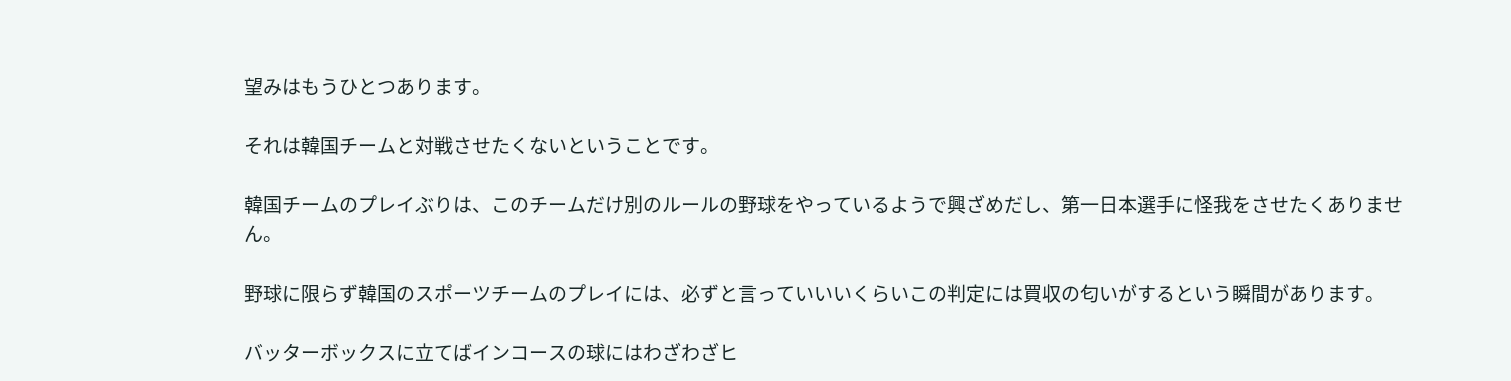望みはもうひとつあります。

それは韓国チームと対戦させたくないということです。

韓国チームのプレイぶりは、このチームだけ別のルールの野球をやっているようで興ざめだし、第一日本選手に怪我をさせたくありません。

野球に限らず韓国のスポーツチームのプレイには、必ずと言っていいいくらいこの判定には買収の匂いがするという瞬間があります。

バッターボックスに立てばインコースの球にはわざわざヒ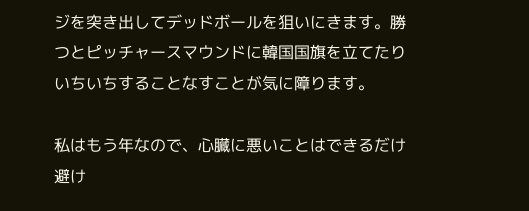ジを突き出してデッドボールを狙いにきます。勝つとピッチャースマウンドに韓国国旗を立てたりいちいちすることなすことが気に障ります。

私はもう年なので、心臓に悪いことはできるだけ避け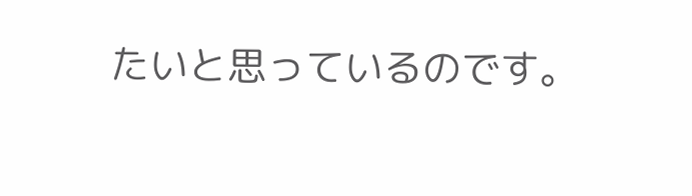たいと思っているのです。